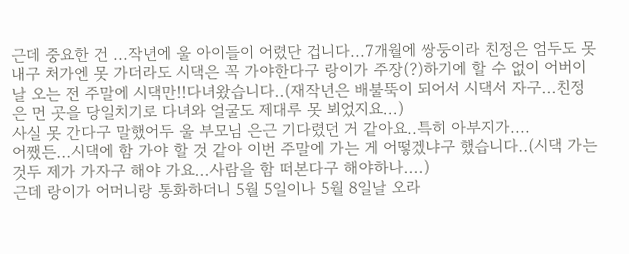근데 중요한 건 ...작년에 울 아이들이 어렸단 겁니다...7개월에 쌍둥이라 친정은 엄두도 못내구 처가엔 못 가더라도 시댁은 꼭 가야한다구 랑이가 주장(?)하기에 할 수 없이 어버이날 오는 전 주말에 시댁만!!다녀왔습니다..(재작년은 배불뚝이 되어서 시댁서 자구...친정은 먼 곳을 당일치기로 다녀와 얼굴도 제대루 못 뵈었지요...)
사실 못 간다구 말했어두 울 부모님 은근 기다렸던 거 같아요..특히 아부지가....
어쨌든...시댁에 함 가야 할 것 같아 이번 주말에 가는 게 어떻겠냐구 했습니다..(시댁 가는 것두 제가 가자구 해야 가요...사람을 함 떠본다구 해야하나....)
근데 랑이가 어머니랑 통화하더니 5월 5일이나 5월 8일날 오라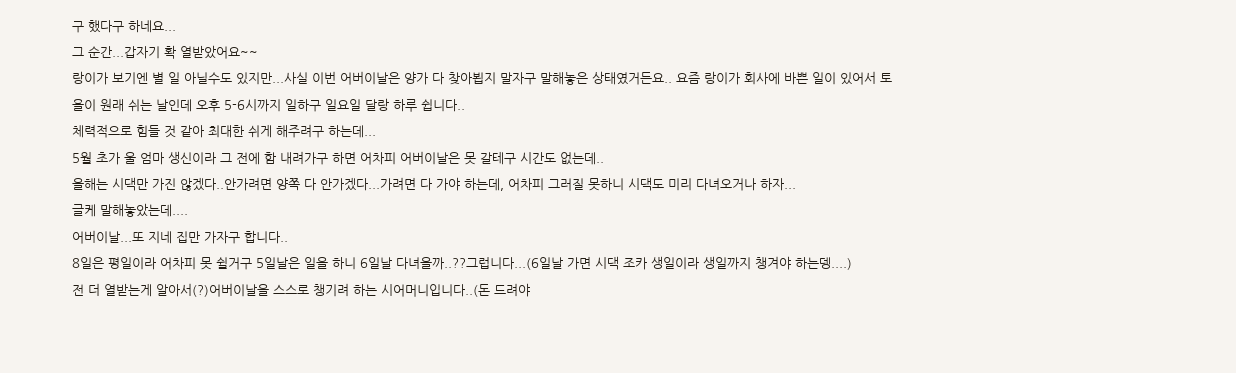구 했다구 하네요...
그 순간...갑자기 확 열받았어요~~
랑이가 보기엔 별 일 아닐수도 있지만...사실 이번 어버이날은 양가 다 찾아뵙지 말자구 말해놓은 상태였거든요.. 요즘 랑이가 회사에 바쁜 일이 있어서 토욜이 원래 쉬는 날인데 오후 5-6시까지 일하구 일요일 달랑 하루 쉽니다..
체력적으로 힘들 것 같아 최대한 쉬게 해주려구 하는데...
5월 초가 울 엄마 생신이라 그 전에 함 내려가구 하면 어차피 어버이날은 못 갈테구 시간도 없는데..
올해는 시댁만 가진 않겠다..안가려면 양쪽 다 안가겠다...가려면 다 가야 하는데, 어차피 그러질 못하니 시댁도 미리 다녀오거나 하자...
글케 말해놓았는데....
어버이날...또 지네 집만 가자구 합니다..
8일은 평일이라 어차피 못 쉴거구 5일날은 일을 하니 6일날 다녀올까..??그럽니다...(6일날 가면 시댁 조카 생일이라 생일까지 챙겨야 하는뎅....)
전 더 열받는게 알아서(?)어버이날을 스스로 챙기려 하는 시어머니입니다..(돈 드려야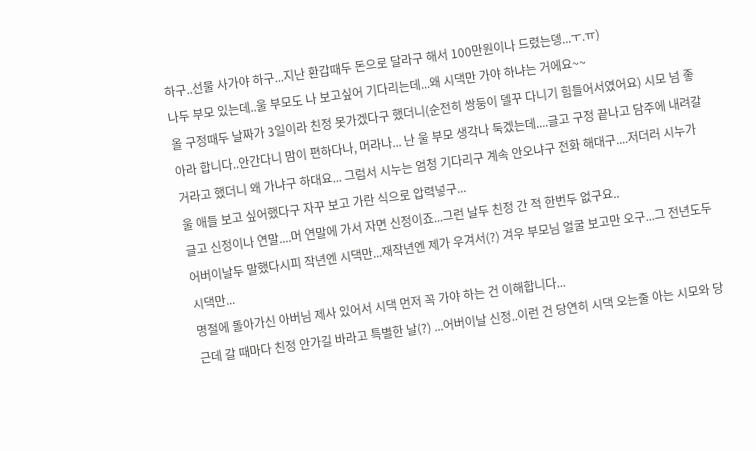하구..선물 사가야 하구...지난 환갑때두 돈으로 달라구 해서 100만원이나 드렸는뎅...ㅜ.ㅠ)
나두 부모 있는데..울 부모도 나 보고싶어 기다리는데...왜 시댁만 가야 하냐는 거에요~~
올 구정때두 날짜가 3일이라 친정 못가겠다구 했더니(순전히 쌍둥이 델꾸 다니기 힘들어서였어요) 시모 넘 좋아라 합니다..안간다니 맘이 편하다나, 머라나... 난 울 부모 생각나 둑겠는데....글고 구정 끝나고 담주에 내려갈거라고 했더니 왜 가냐구 하대요... 그럼서 시누는 엄청 기다리구 계속 안오냐구 전화 해대구....저더러 시누가 울 애들 보고 싶어했다구 자꾸 보고 가란 식으로 압력넣구...
글고 신정이나 연말....머 연말에 가서 자면 신정이죠...그런 날두 친정 간 적 한번두 없구요..
어버이날두 말했다시피 작년엔 시댁만...재작년엔 제가 우겨서(?) 겨우 부모님 얼굴 보고만 오구...그 전년도두 시댁만...
명절에 돌아가신 아버님 제사 있어서 시댁 먼저 꼭 가야 하는 건 이해합니다...
근데 갈 때마다 친정 안가길 바라고 특별한 날(?) ...어버이날 신정..이런 건 당연히 시댁 오는줄 아는 시모와 당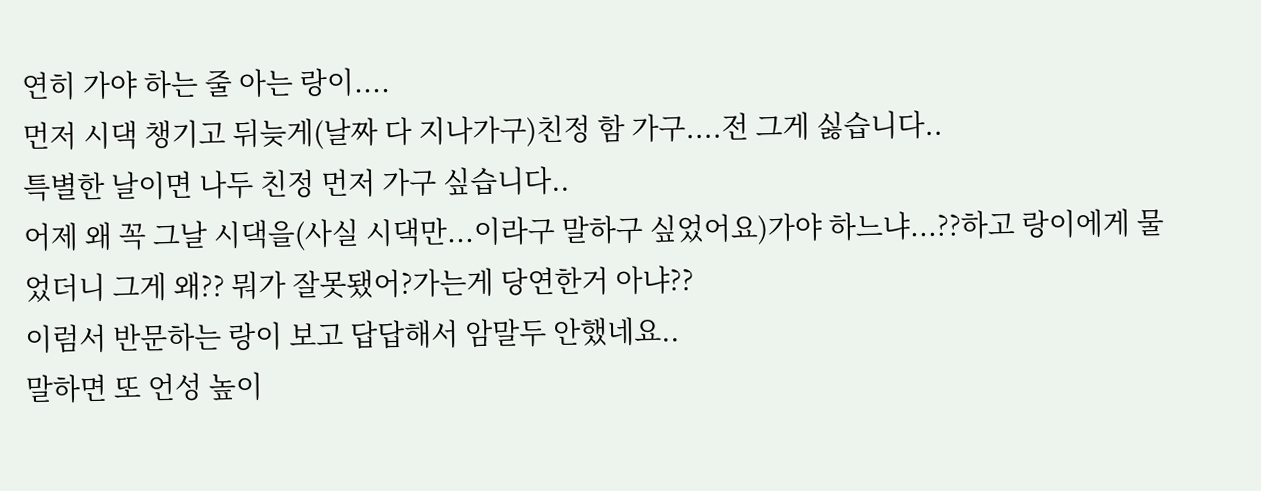연히 가야 하는 줄 아는 랑이....
먼저 시댁 챙기고 뒤늦게(날짜 다 지나가구)친정 함 가구....전 그게 싫습니다..
특별한 날이면 나두 친정 먼저 가구 싶습니다..
어제 왜 꼭 그날 시댁을(사실 시댁만...이라구 말하구 싶었어요)가야 하느냐...??하고 랑이에게 물었더니 그게 왜?? 뭐가 잘못됐어?가는게 당연한거 아냐??
이럼서 반문하는 랑이 보고 답답해서 암말두 안했네요..
말하면 또 언성 높이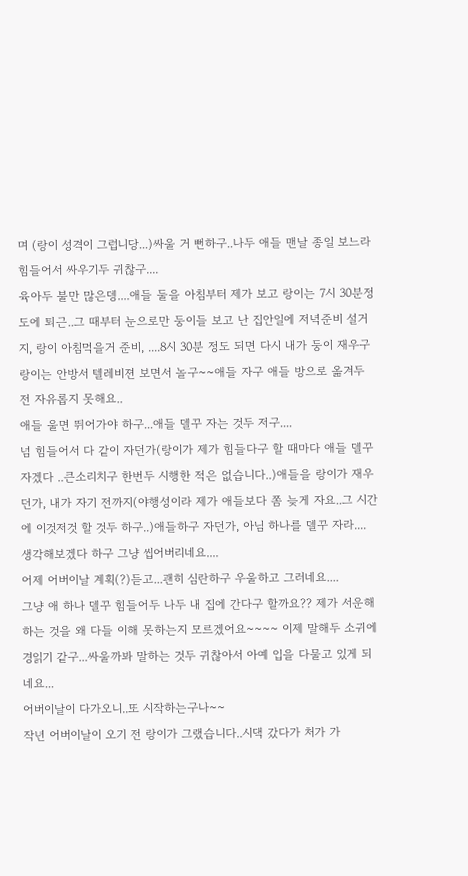며 (랑이 성격이 그럽니당...)싸울 거 뻔하구..나두 애들 맨날 종일 보느라 힘들어서 싸우기두 귀찮구....
육아두 불만 많은뎅....애들 둘을 아침부터 제가 보고 랑이는 7시 30분정도에 퇴근..그 때부터 눈으로만 둥이들 보고 난 집안일에 저녁준비 설거지, 랑이 아침먹을거 준비, ....8시 30분 정도 되면 다시 내가 둥이 재우구 랑이는 안방서 텔레비젼 보면서 놀구~~애들 자구 애들 방으로 옮겨두 전 자유롭지 못해요..
애들 울면 뛰어가야 하구...애들 델꾸 자는 것두 저구....
넘 힘들어서 다 같이 자던가(랑이가 제가 힘들다구 할 때마다 애들 델꾸 자겠다 ..큰소리치구 한번두 시행한 적은 없습니다..)애들을 랑이가 재우던가, 내가 자기 전까지(야행성이라 제가 애들보다 쫌 늦게 자요..그 시간에 이것저것 할 것두 하구..)애들하구 자던가, 아님 하나를 델꾸 자라....
생각해보겠다 하구 그냥 씹어버리네요....
어제 어버이날 계획(?)듣고...괜히 심란하구 우울하고 그러네요....
그냥 애 하나 델꾸 힘들어두 나두 내 집에 간다구 할까요?? 제가 서운해 하는 것을 왜 다들 이해 못하는지 모르겠어요~~~~ 이제 말해두 소귀에 경읽기 같구...싸울까봐 말하는 것두 귀찮아서 아예 입을 다물고 있게 되네요...
어버이날이 다가오니..또 시작하는구나~~
작년 어버이날이 오기 전 랑이가 그랬습니다..시댁 갔다가 처가 가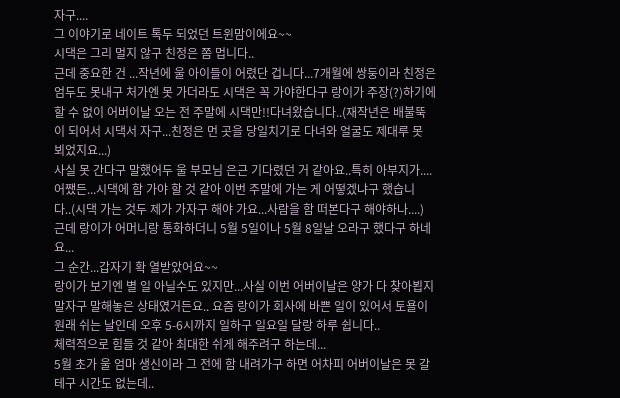자구....
그 이야기로 네이트 톡두 되었던 트윈맘이에요~~
시댁은 그리 멀지 않구 친정은 쫌 멉니다..
근데 중요한 건 ...작년에 울 아이들이 어렸단 겁니다...7개월에 쌍둥이라 친정은 엄두도 못내구 처가엔 못 가더라도 시댁은 꼭 가야한다구 랑이가 주장(?)하기에 할 수 없이 어버이날 오는 전 주말에 시댁만!!다녀왔습니다..(재작년은 배불뚝이 되어서 시댁서 자구...친정은 먼 곳을 당일치기로 다녀와 얼굴도 제대루 못 뵈었지요...)
사실 못 간다구 말했어두 울 부모님 은근 기다렸던 거 같아요..특히 아부지가....
어쨌든...시댁에 함 가야 할 것 같아 이번 주말에 가는 게 어떻겠냐구 했습니다..(시댁 가는 것두 제가 가자구 해야 가요...사람을 함 떠본다구 해야하나....)
근데 랑이가 어머니랑 통화하더니 5월 5일이나 5월 8일날 오라구 했다구 하네요...
그 순간...갑자기 확 열받았어요~~
랑이가 보기엔 별 일 아닐수도 있지만...사실 이번 어버이날은 양가 다 찾아뵙지 말자구 말해놓은 상태였거든요.. 요즘 랑이가 회사에 바쁜 일이 있어서 토욜이 원래 쉬는 날인데 오후 5-6시까지 일하구 일요일 달랑 하루 쉽니다..
체력적으로 힘들 것 같아 최대한 쉬게 해주려구 하는데...
5월 초가 울 엄마 생신이라 그 전에 함 내려가구 하면 어차피 어버이날은 못 갈테구 시간도 없는데..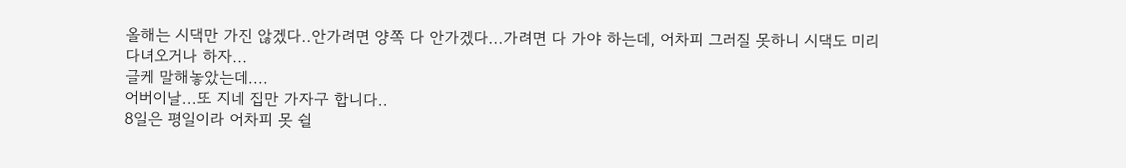올해는 시댁만 가진 않겠다..안가려면 양쪽 다 안가겠다...가려면 다 가야 하는데, 어차피 그러질 못하니 시댁도 미리 다녀오거나 하자...
글케 말해놓았는데....
어버이날...또 지네 집만 가자구 합니다..
8일은 평일이라 어차피 못 쉴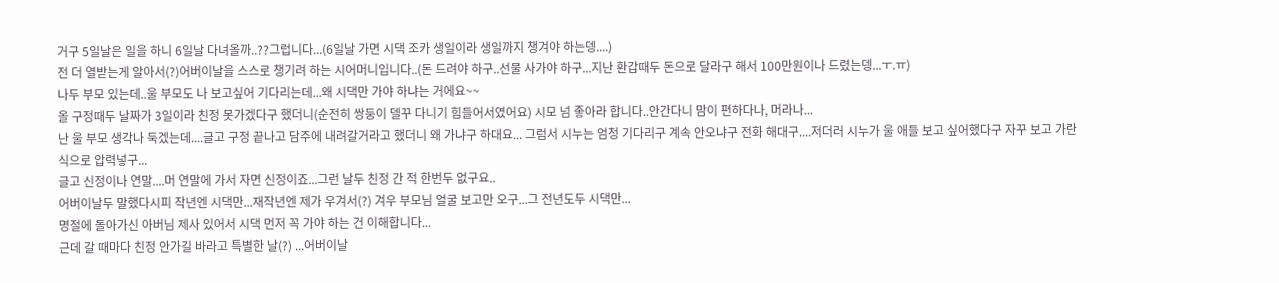거구 5일날은 일을 하니 6일날 다녀올까..??그럽니다...(6일날 가면 시댁 조카 생일이라 생일까지 챙겨야 하는뎅....)
전 더 열받는게 알아서(?)어버이날을 스스로 챙기려 하는 시어머니입니다..(돈 드려야 하구..선물 사가야 하구...지난 환갑때두 돈으로 달라구 해서 100만원이나 드렸는뎅...ㅜ.ㅠ)
나두 부모 있는데..울 부모도 나 보고싶어 기다리는데...왜 시댁만 가야 하냐는 거에요~~
올 구정때두 날짜가 3일이라 친정 못가겠다구 했더니(순전히 쌍둥이 델꾸 다니기 힘들어서였어요) 시모 넘 좋아라 합니다..안간다니 맘이 편하다나, 머라나...
난 울 부모 생각나 둑겠는데....글고 구정 끝나고 담주에 내려갈거라고 했더니 왜 가냐구 하대요... 그럼서 시누는 엄청 기다리구 계속 안오냐구 전화 해대구....저더러 시누가 울 애들 보고 싶어했다구 자꾸 보고 가란 식으로 압력넣구...
글고 신정이나 연말....머 연말에 가서 자면 신정이죠...그런 날두 친정 간 적 한번두 없구요..
어버이날두 말했다시피 작년엔 시댁만...재작년엔 제가 우겨서(?) 겨우 부모님 얼굴 보고만 오구...그 전년도두 시댁만...
명절에 돌아가신 아버님 제사 있어서 시댁 먼저 꼭 가야 하는 건 이해합니다...
근데 갈 때마다 친정 안가길 바라고 특별한 날(?) ...어버이날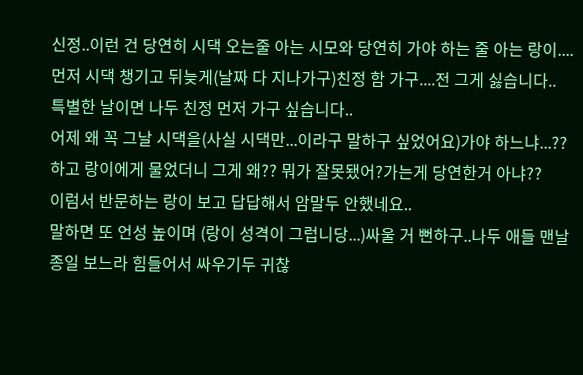신정..이런 건 당연히 시댁 오는줄 아는 시모와 당연히 가야 하는 줄 아는 랑이....
먼저 시댁 챙기고 뒤늦게(날짜 다 지나가구)친정 함 가구....전 그게 싫습니다..
특별한 날이면 나두 친정 먼저 가구 싶습니다..
어제 왜 꼭 그날 시댁을(사실 시댁만...이라구 말하구 싶었어요)가야 하느냐...??하고 랑이에게 물었더니 그게 왜?? 뭐가 잘못됐어?가는게 당연한거 아냐??
이럼서 반문하는 랑이 보고 답답해서 암말두 안했네요..
말하면 또 언성 높이며 (랑이 성격이 그럽니당...)싸울 거 뻔하구..나두 애들 맨날 종일 보느라 힘들어서 싸우기두 귀찮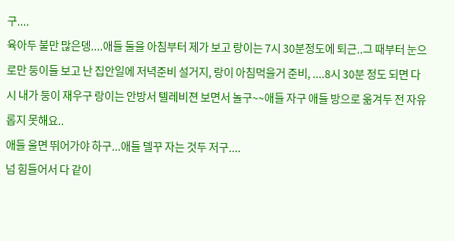구....
육아두 불만 많은뎅....애들 둘을 아침부터 제가 보고 랑이는 7시 30분정도에 퇴근..그 때부터 눈으로만 둥이들 보고 난 집안일에 저녁준비 설거지, 랑이 아침먹을거 준비, ....8시 30분 정도 되면 다시 내가 둥이 재우구 랑이는 안방서 텔레비젼 보면서 놀구~~애들 자구 애들 방으로 옮겨두 전 자유롭지 못해요..
애들 울면 뛰어가야 하구...애들 델꾸 자는 것두 저구....
넘 힘들어서 다 같이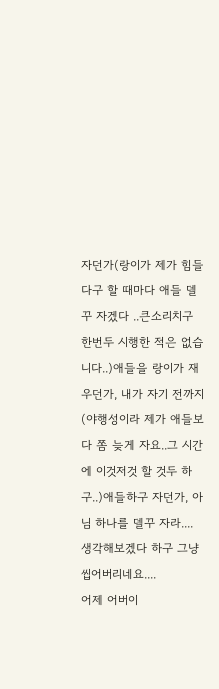자던가(랑이가 제가 힘들다구 할 때마다 애들 델꾸 자겠다 ..큰소리치구 한번두 시행한 적은 없습니다..)애들을 랑이가 재우던가, 내가 자기 전까지(야행성이라 제가 애들보다 쫌 늦게 자요..그 시간에 이것저것 할 것두 하구..)애들하구 자던가, 아님 하나를 델꾸 자라....
생각해보겠다 하구 그냥 씹어버리네요....
어제 어버이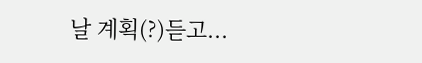날 계획(?)듣고...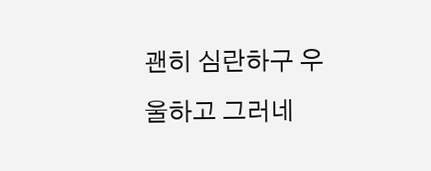괜히 심란하구 우울하고 그러네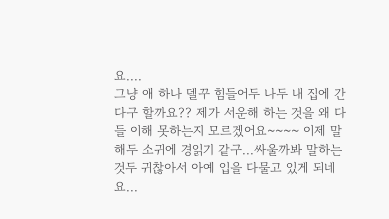요....
그냥 애 하나 델꾸 힘들어두 나두 내 집에 간다구 할까요?? 제가 서운해 하는 것을 왜 다들 이해 못하는지 모르겠어요~~~~ 이제 말해두 소귀에 경읽기 같구...싸울까봐 말하는 것두 귀찮아서 아예 입을 다물고 있게 되네요...